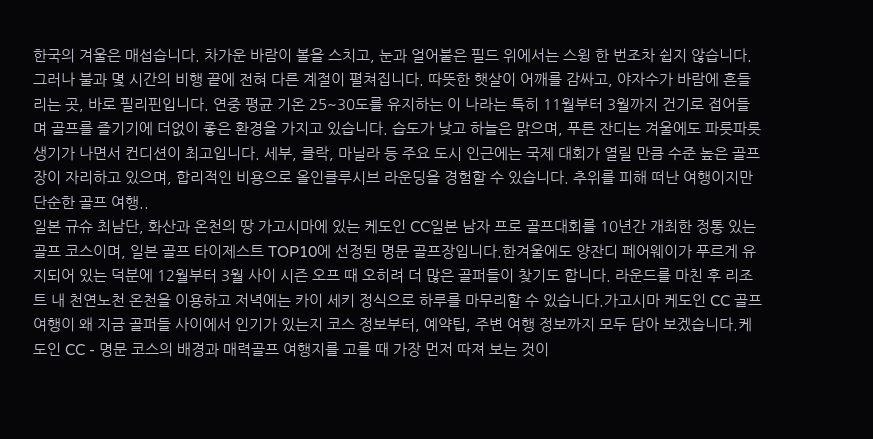한국의 겨울은 매섭습니다. 차가운 바람이 볼을 스치고, 눈과 얼어붙은 필드 위에서는 스윙 한 번조차 쉽지 않습니다. 그러나 불과 몇 시간의 비행 끝에 전혀 다른 계절이 펼쳐집니다. 따뜻한 햇살이 어깨를 감싸고, 야자수가 바람에 흔들리는 곳, 바로 필리핀입니다. 연중 평균 기온 25~30도를 유지하는 이 나라는 특히 11월부터 3월까지 건기로 접어들며 골프를 즐기기에 더없이 좋은 환경을 가지고 있습니다. 습도가 낮고 하늘은 맑으며, 푸른 잔디는 겨울에도 파릇파릇 생기가 나면서 컨디션이 최고입니다. 세부, 클락, 마닐라 등 주요 도시 인근에는 국제 대회가 열릴 만큼 수준 높은 골프장이 자리하고 있으며, 합리적인 비용으로 올인클루시브 라운딩을 경험할 수 있습니다. 추위를 피해 떠난 여행이지만 단순한 골프 여행..
일본 규슈 최남단, 화산과 온천의 땅 가고시마에 있는 케도인 CC일본 남자 프로 골프대회를 10년간 개최한 정통 있는 골프 코스이며, 일본 골프 타이제스트 TOP10에 선정된 명문 골프장입니다.한겨울에도 양잔디 페어웨이가 푸르게 유지되어 있는 덕분에 12월부터 3월 사이 시즌 오프 때 오히려 더 많은 골퍼들이 찾기도 합니다. 라운드를 마친 후 리조트 내 천연노천 온천을 이용하고 저녁에는 카이 세키 정식으로 하루를 마무리할 수 있습니다.가고시마 케도인 CC 골프 여행이 왜 지금 골퍼들 사이에서 인기가 있는지 코스 정보부터, 예약팁, 주변 여행 정보까지 모두 담아 보겠습니다.케도인 CC - 명문 코스의 배경과 매력골프 여행지를 고를 때 가장 먼저 따져 보는 것이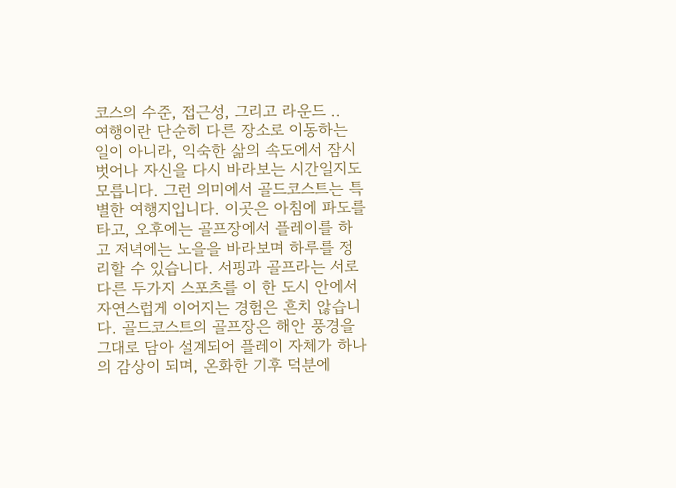코스의 수준, 접근성, 그리고 라운드 ..
여행이란 단순히 다른 장소로 이동하는 일이 아니라, 익숙한 삶의 속도에서 잠시 벗어나 자신을 다시 바라보는 시간일지도 모릅니다. 그런 의미에서 골드코스트는 특별한 여행지입니다. 이곳은 아침에 파도를 타고, 오후에는 골프장에서 플레이를 하고 저녁에는 노을을 바라보며 하루를 정리할 수 있습니다. 서핑과 골프라는 서로 다른 두가지 스포츠를 이 한 도시 안에서 자연스럽게 이어지는 경험은 흔치 않습니다. 골드코스트의 골프장은 해안 풍경을 그대로 담아 설계되어 플레이 자체가 하나의 감상이 되며, 온화한 기후 덕분에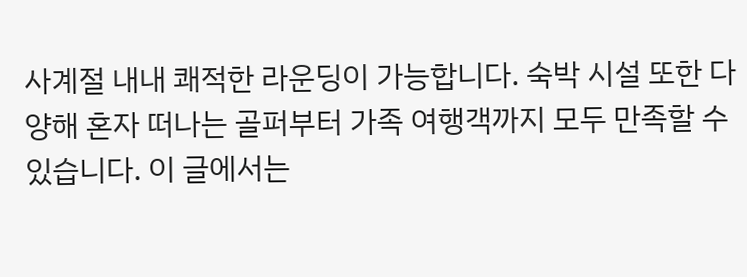사계절 내내 쾌적한 라운딩이 가능합니다. 숙박 시설 또한 다양해 혼자 떠나는 골퍼부터 가족 여행객까지 모두 만족할 수 있습니다. 이 글에서는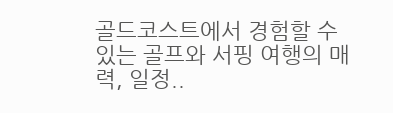골드코스트에서 경험할 수 있는 골프와 서핑 여행의 매력, 일정..